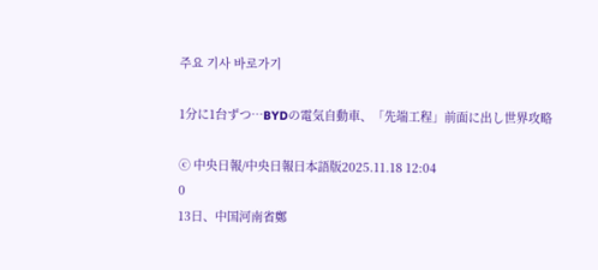주요 기사 바로가기

1分に1台ずつ…BYDの電気自動車、「先端工程」前面に出し世界攻略

ⓒ 中央日報/中央日報日本語版2025.11.18 12:04
0
13日、中国河南省鄭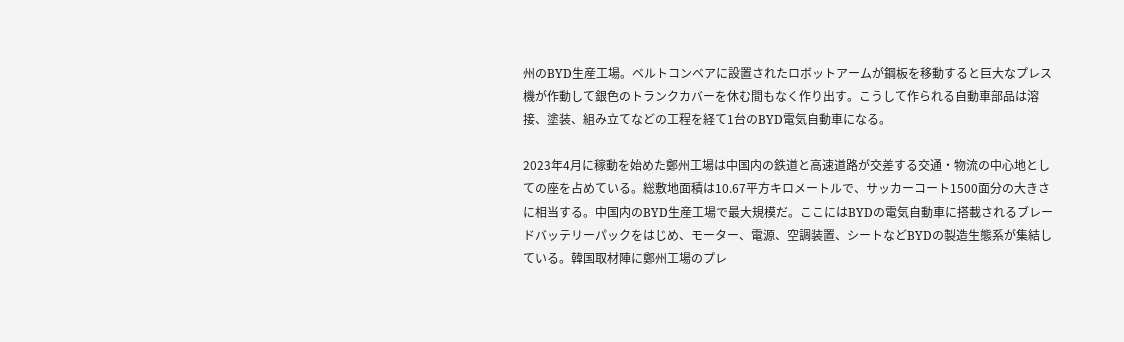州のBYD生産工場。ベルトコンベアに設置されたロボットアームが鋼板を移動すると巨大なプレス機が作動して銀色のトランクカバーを休む間もなく作り出す。こうして作られる自動車部品は溶接、塗装、組み立てなどの工程を経て1台のBYD電気自動車になる。

2023年4月に稼動を始めた鄭州工場は中国内の鉄道と高速道路が交差する交通・物流の中心地としての座を占めている。総敷地面積は10.67平方キロメートルで、サッカーコート1500面分の大きさに相当する。中国内のBYD生産工場で最大規模だ。ここにはBYDの電気自動車に搭載されるブレードバッテリーパックをはじめ、モーター、電源、空調装置、シートなどBYDの製造生態系が集結している。韓国取材陣に鄭州工場のプレ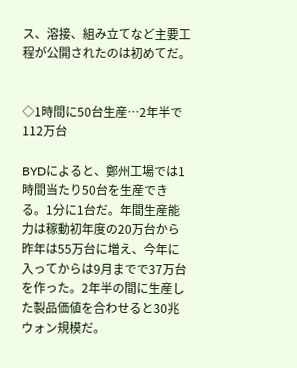ス、溶接、組み立てなど主要工程が公開されたのは初めてだ。


◇1時間に50台生産…2年半で112万台

BYDによると、鄭州工場では1時間当たり50台を生産できる。1分に1台だ。年間生産能力は稼動初年度の20万台から昨年は55万台に増え、今年に入ってからは9月までで37万台を作った。2年半の間に生産した製品価値を合わせると30兆ウォン規模だ。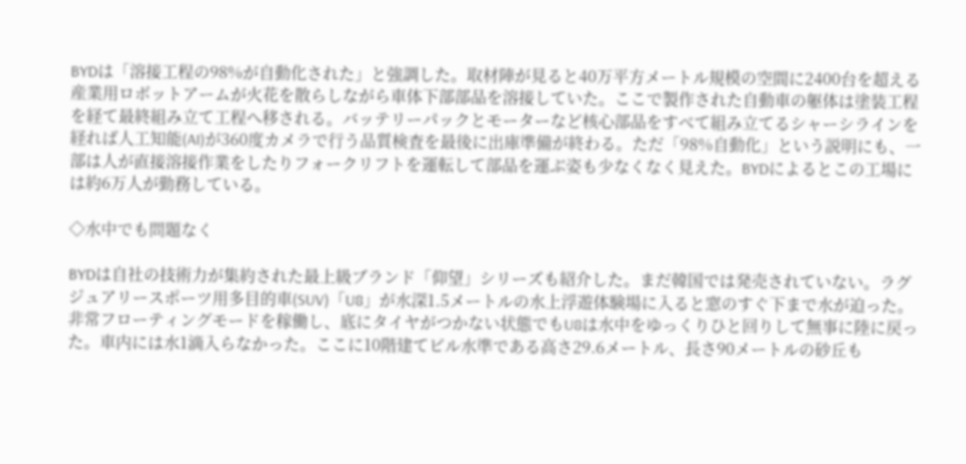BYDは「溶接工程の98%が自動化された」と強調した。取材陣が見ると40万平方メートル規模の空間に2400台を超える産業用ロボットアームが火花を散らしながら車体下部部品を溶接していた。ここで製作された自動車の躯体は塗装工程を経て最終組み立て工程へ移される。バッテリーパックとモーターなど核心部品をすべて組み立てるシャーシラインを経れば人工知能(AI)が360度カメラで行う品質検査を最後に出庫準備が終わる。ただ「98%自動化」という説明にも、一部は人が直接溶接作業をしたりフォークリフトを運転して部品を運ぶ姿も少なくなく見えた。BYDによるとこの工場には約6万人が勤務している。

◇水中でも問題なく

BYDは自社の技術力が集約された最上級ブランド「仰望」シリーズも紹介した。まだ韓国では発売されていない。ラグジュアリースポーツ用多目的車(SUV)「U8」が水深1.5メートルの水上浮遊体験場に入ると窓のすぐ下まで水が迫った。非常フローティングモードを稼働し、底にタイヤがつかない状態でもU8は水中をゆっくりひと回りして無事に陸に戻った。車内には水1滴入らなかった。ここに10階建てビル水準である高さ29.6メートル、長さ90メートルの砂丘も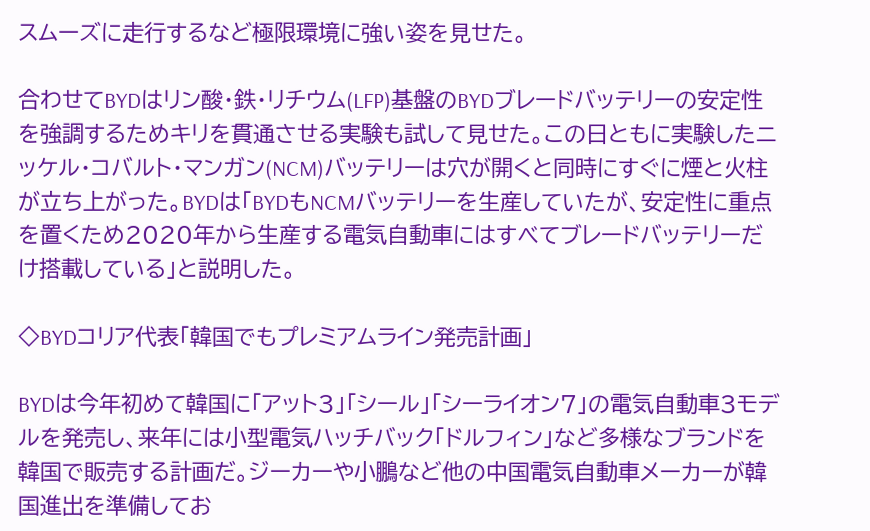スムーズに走行するなど極限環境に強い姿を見せた。

合わせてBYDはリン酸・鉄・リチウム(LFP)基盤のBYDブレードバッテリーの安定性を強調するためキリを貫通させる実験も試して見せた。この日ともに実験したニッケル・コバルト・マンガン(NCM)バッテリーは穴が開くと同時にすぐに煙と火柱が立ち上がった。BYDは「BYDもNCMバッテリーを生産していたが、安定性に重点を置くため2020年から生産する電気自動車にはすべてブレードバッテリーだけ搭載している」と説明した。

◇BYDコリア代表「韓国でもプレミアムライン発売計画」

BYDは今年初めて韓国に「アット3」「シール」「シーライオン7」の電気自動車3モデルを発売し、来年には小型電気ハッチバック「ドルフィン」など多様なブランドを韓国で販売する計画だ。ジーカーや小鵬など他の中国電気自動車メーカーが韓国進出を準備してお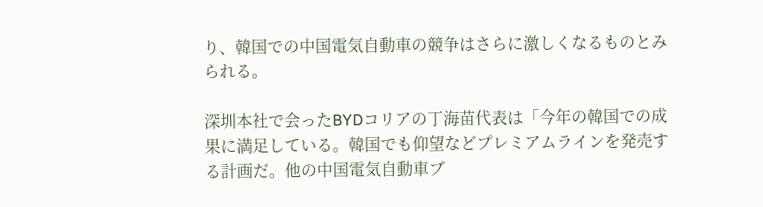り、韓国での中国電気自動車の競争はさらに激しくなるものとみられる。

深圳本社で会ったBYDコリアの丁海苗代表は「今年の韓国での成果に満足している。韓国でも仰望などプレミアムラインを発売する計画だ。他の中国電気自動車ブ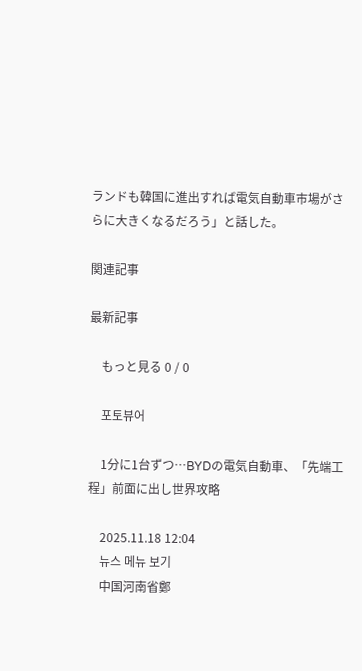ランドも韓国に進出すれば電気自動車市場がさらに大きくなるだろう」と話した。

関連記事

最新記事

    もっと見る 0 / 0

    포토뷰어

    1分に1台ずつ…BYDの電気自動車、「先端工程」前面に出し世界攻略

    2025.11.18 12:04
    뉴스 메뉴 보기
    中国河南省鄭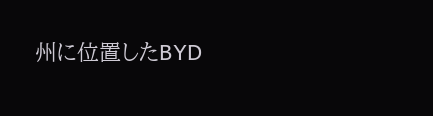州に位置したBYD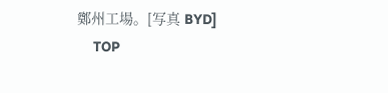鄭州工場。[写真 BYD]
    TOP